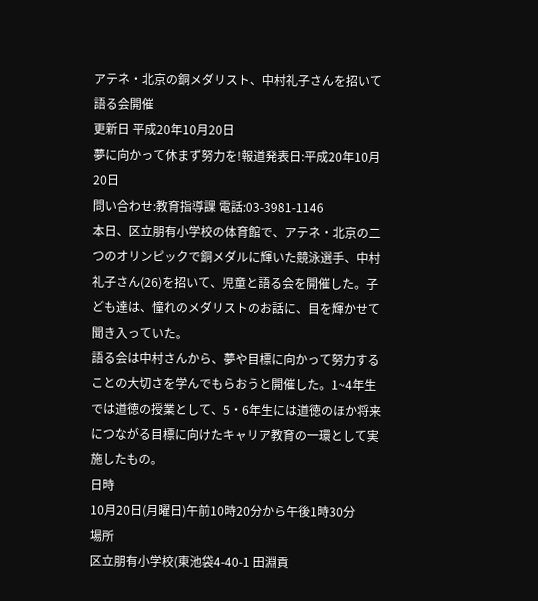アテネ・北京の銅メダリスト、中村礼子さんを招いて語る会開催
更新日 平成20年10月20日
夢に向かって休まず努力を!報道発表日:平成20年10月20日
問い合わせ:教育指導課 電話:03-3981-1146
本日、区立朋有小学校の体育館で、アテネ・北京の二つのオリンピックで銅メダルに輝いた競泳選手、中村礼子さん(26)を招いて、児童と語る会を開催した。子ども達は、憧れのメダリストのお話に、目を輝かせて聞き入っていた。
語る会は中村さんから、夢や目標に向かって努力することの大切さを学んでもらおうと開催した。1~4年生では道徳の授業として、5・6年生には道徳のほか将来につながる目標に向けたキャリア教育の一環として実施したもの。
日時
10月20日(月曜日)午前10時20分から午後1時30分
場所
区立朋有小学校(東池袋4-40-1 田淵貢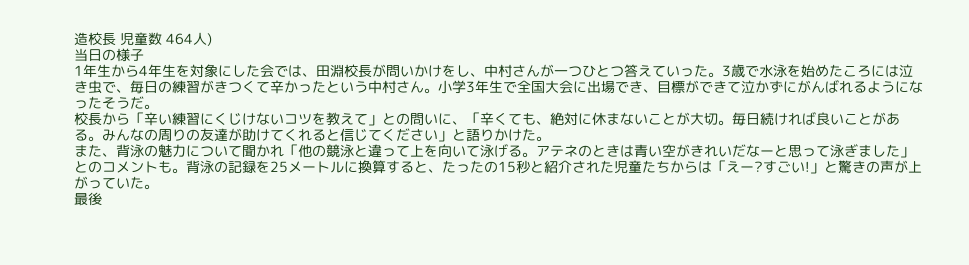造校長 児童数 464人)
当日の様子
1年生から4年生を対象にした会では、田淵校長が問いかけをし、中村さんが一つひとつ答えていった。3歳で水泳を始めたころには泣き虫で、毎日の練習がきつくて辛かったという中村さん。小学3年生で全国大会に出場でき、目標ができて泣かずにがんばれるようになったそうだ。
校長から「辛い練習にくじけないコツを教えて」との問いに、「辛くても、絶対に休まないことが大切。毎日続ければ良いことがある。みんなの周りの友達が助けてくれると信じてください」と語りかけた。
また、背泳の魅力について聞かれ「他の競泳と違って上を向いて泳げる。アテネのときは青い空がきれいだなーと思って泳ぎました」とのコメントも。背泳の記録を25メートルに換算すると、たったの15秒と紹介された児童たちからは「えー?すごい!」と驚きの声が上がっていた。
最後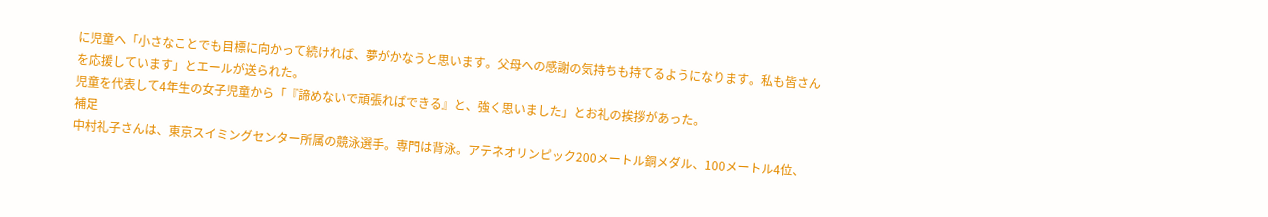に児童へ「小さなことでも目標に向かって続ければ、夢がかなうと思います。父母への感謝の気持ちも持てるようになります。私も皆さんを応援しています」とエールが送られた。
児童を代表して4年生の女子児童から「『諦めないで頑張ればできる』と、強く思いました」とお礼の挨拶があった。
補足
中村礼子さんは、東京スイミングセンター所属の競泳選手。専門は背泳。アテネオリンピック200メートル銅メダル、100メートル4位、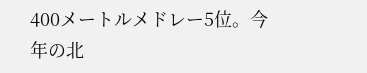400メートルメドレー5位。今年の北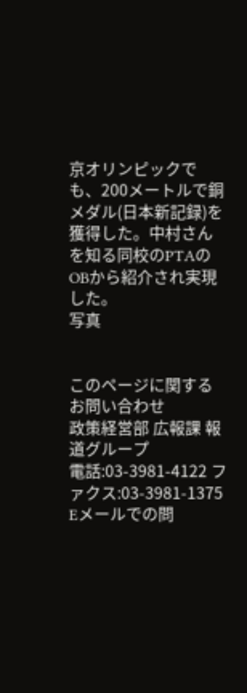京オリンピックでも、200メートルで銅メダル(日本新記録)を獲得した。中村さんを知る同校のPTAのOBから紹介され実現した。
写真


このページに関するお問い合わせ
政策経営部 広報課 報道グループ
電話:03-3981-4122 ファクス:03-3981-1375
Eメールでの問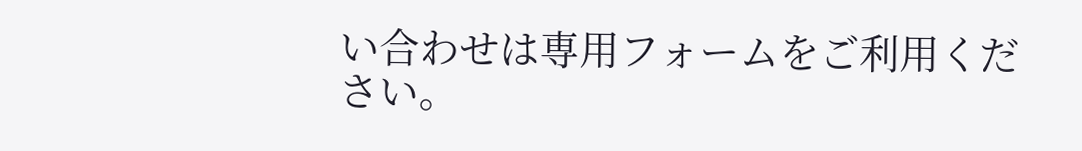い合わせは専用フォームをご利用ください。